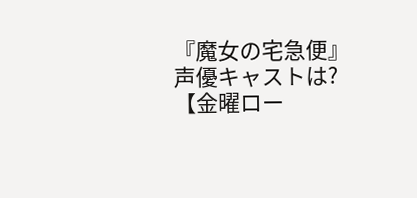『魔女の宅急便』声優キャストは?【金曜ロー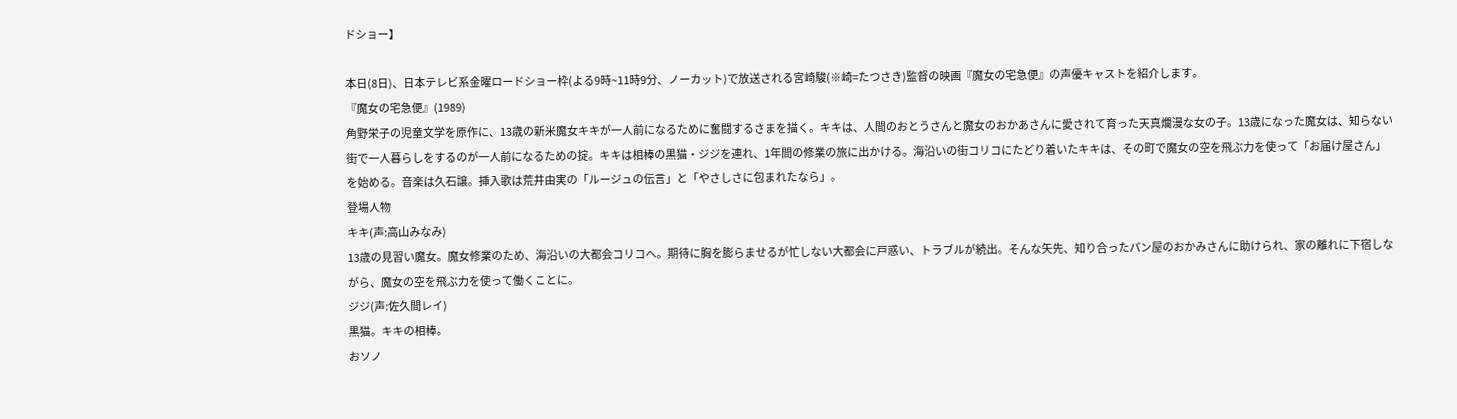ドショー】

本日(8日)、日本テレビ系金曜ロードショー枠(よる9時~11時9分、ノーカット)で放送される宮崎駿(※崎=たつさき)監督の映画『魔女の宅急便』の声優キャストを紹介します。
『魔女の宅急便』(1989)
角野栄子の児童文学を原作に、13歳の新米魔女キキが一人前になるために奮闘するさまを描く。キキは、人間のおとうさんと魔女のおかあさんに愛されて育った天真爛漫な女の子。13歳になった魔女は、知らない街で一人暮らしをするのが一人前になるための掟。キキは相棒の黒猫・ジジを連れ、1年間の修業の旅に出かける。海沿いの街コリコにたどり着いたキキは、その町で魔女の空を飛ぶ力を使って「お届け屋さん」を始める。音楽は久石譲。挿入歌は荒井由実の「ルージュの伝言」と「やさしさに包まれたなら」。
登場人物
キキ(声:高山みなみ)
13歳の見習い魔女。魔女修業のため、海沿いの大都会コリコへ。期待に胸を膨らませるが忙しない大都会に戸惑い、トラブルが続出。そんな矢先、知り合ったパン屋のおかみさんに助けられ、家の離れに下宿しながら、魔女の空を飛ぶ力を使って働くことに。
ジジ(声:佐久間レイ)
黒猫。キキの相棒。
おソノ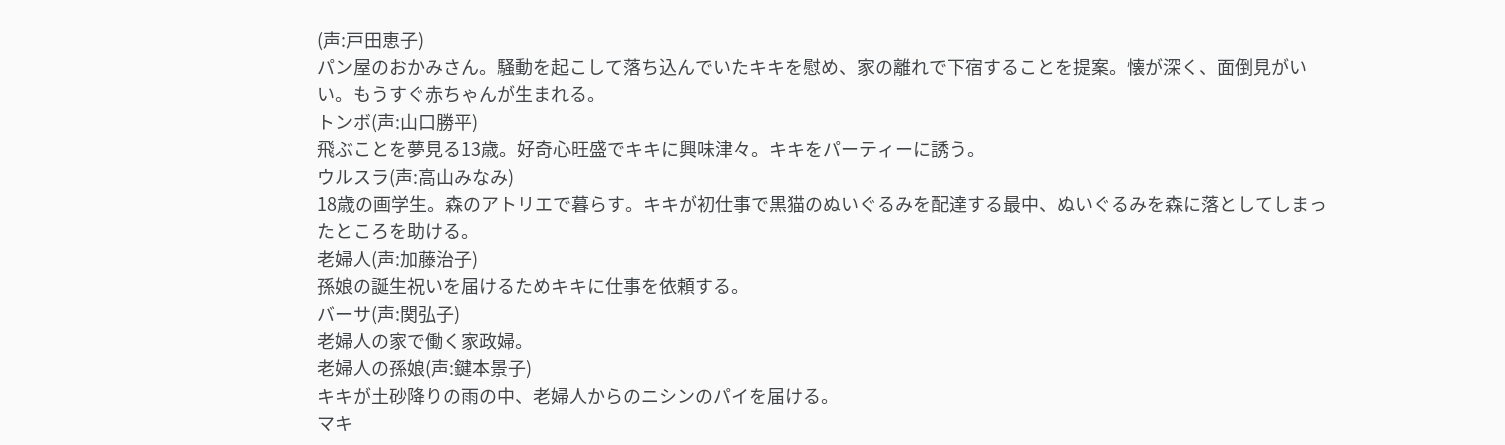(声:戸田恵子)
パン屋のおかみさん。騒動を起こして落ち込んでいたキキを慰め、家の離れで下宿することを提案。懐が深く、面倒見がいい。もうすぐ赤ちゃんが生まれる。
トンボ(声:山口勝平)
飛ぶことを夢見る13歳。好奇心旺盛でキキに興味津々。キキをパーティーに誘う。
ウルスラ(声:高山みなみ)
18歳の画学生。森のアトリエで暮らす。キキが初仕事で黒猫のぬいぐるみを配達する最中、ぬいぐるみを森に落としてしまったところを助ける。
老婦人(声:加藤治子)
孫娘の誕生祝いを届けるためキキに仕事を依頼する。
バーサ(声:関弘子)
老婦人の家で働く家政婦。
老婦人の孫娘(声:鍵本景子)
キキが土砂降りの雨の中、老婦人からのニシンのパイを届ける。
マキ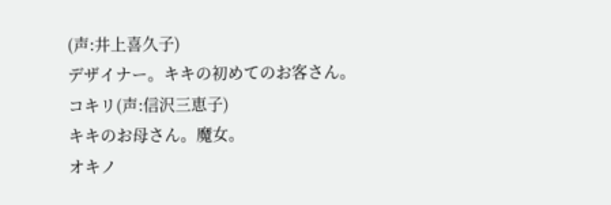(声:井上喜久子)
デザイナー。キキの初めてのお客さん。
コキリ(声:信沢三恵子)
キキのお母さん。魔女。
オキノ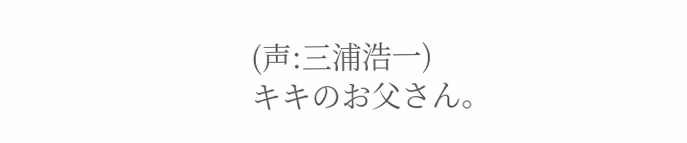(声:三浦浩一)
キキのお父さん。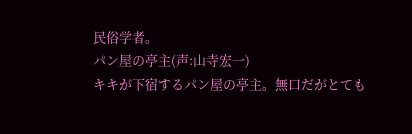民俗学者。
パン屋の亭主(声:山寺宏一)
キキが下宿するパン屋の亭主。無口だがとても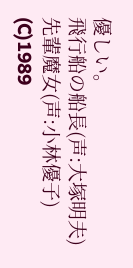優しい。
飛行船の船長(声:大塚明夫)
先輩魔女(声:小林優子)
(C)1989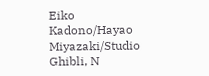Eiko Kadono/Hayao Miyazaki/Studio Ghibli, N